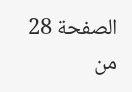الصفحة 28 من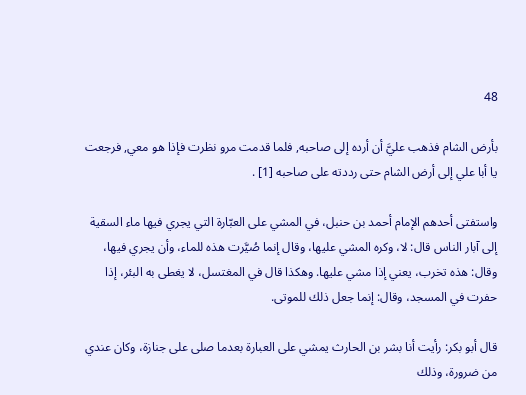48

بأرض الشام فذهب عليَّ أن أرده إلى صاحبه, فلما قدمت مرو نظرت فإذا هو معي, فرجعت يا أبا علي إلى أرض الشام حتى رددته على صاحبه [1] .

واستفتى أحدهم الإمام أحمد بن حنبل، في المشي على العبّارة التي يجري فيها ماء السقية إلى آبار الناس قال: لا، وكره المشي عليها، وقال إنما صُيَّرت هذه للماء، وأن يجري فيها، وقال: هذه تخرب، يعني إذا مشي عليها. وهكذا قال في المغتسل، لا يغطى به البئر، إذا حفرت في المسجد، وقال: إنما جعل ذلك للموتى.

قال أبو بكر: رأيت أنا بشر بن الحارث يمشي على العبارة بعدما صلى على جنازة، وكان عندي من ضرورة، وذلك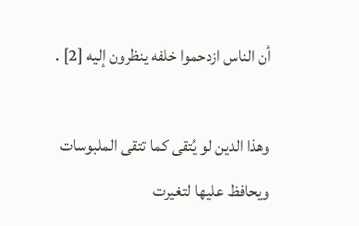أن الناس ازدحموا خلفه ينظرون إليه [2] .

وهذا الدين لو يُتقى كما تتقى الملبوسات ويحافظ عليها لتغيرت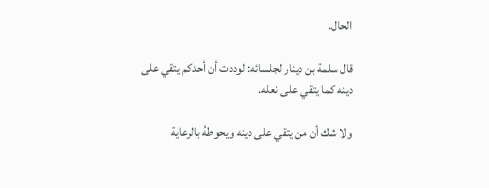الحال.

قال سلمة بن دينار لجلسائه: لوددت أن أحدكم يتقي على دينه كما يتقي على نعله.

ولا شك أن من يتقي على دينه ويحوطهُ بالرعاية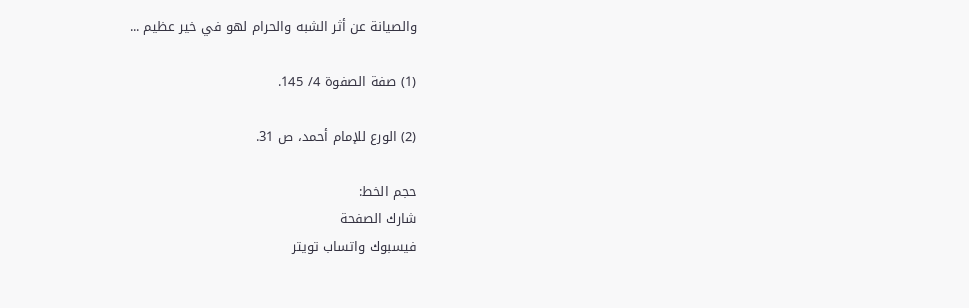والصيانة عن أثر الشبه والحرام لهو في خير عظيم ...

(1) صفة الصفوة 4/ 145.

(2) الورع للإمام أحمد، ص 31.

حجم الخط:
شارك الصفحة
فيسبوك واتساب تويتر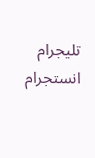تليجرام انستجرام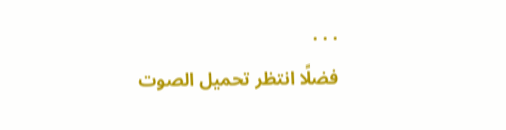. . .
فضلًا انتظر تحميل الصوت